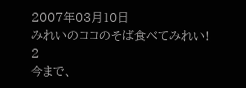2007年03月10日
みれいのココのそば食べてみれい! 2
今まで、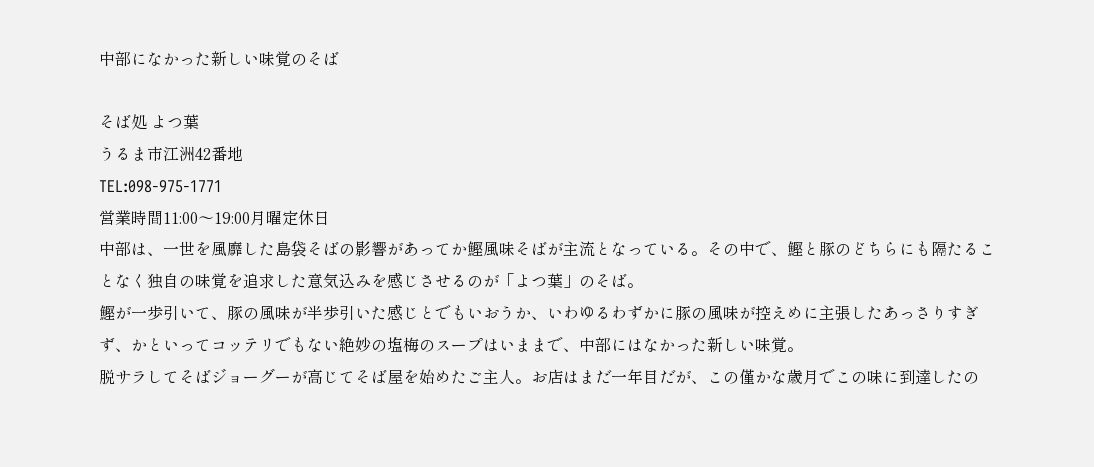中部になかった新しい味覚のそば

そば処 よつ葉
うるま市江洲42番地
TEL:098-975-1771
営業時間11:00〜19:00月曜定休日
中部は、一世を風靡した島袋そばの影響があってか鰹風味そばが主流となっている。その中で、鰹と豚のどちらにも隔たることなく独自の味覚を追求した意気込みを感じさせるのが「よつ葉」のそば。
鰹が一歩引いて、豚の風味が半歩引いた感じとでもいおうか、いわゆるわずかに豚の風味が控えめに主張したあっさりすぎず、かといってコッテリでもない絶妙の塩梅のスープはいままで、中部にはなかった新しい味覚。
脱サラしてそばジョーグーが高じてそば屋を始めたご主人。お店はまだ一年目だが、この僅かな歳月でこの味に到達したの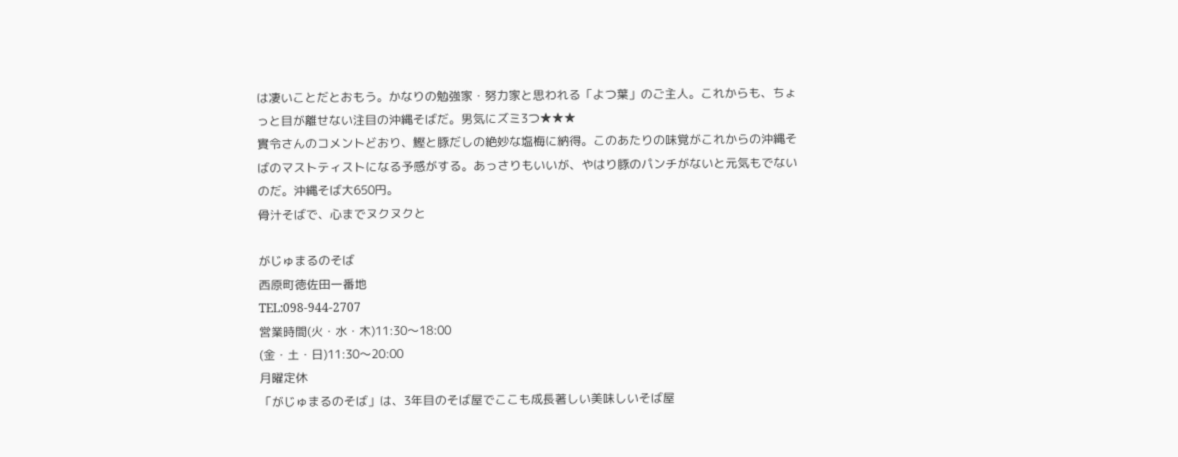は凄いことだとおもう。かなりの勉強家・努力家と思われる「よつ葉」のご主人。これからも、ちょっと目が離せない注目の沖縄そばだ。男気にズミ3つ★★★
實令さんのコメントどおり、鰹と豚だしの絶妙な塩梅に納得。このあたりの味覚がこれからの沖縄そばのマストティストになる予感がする。あっさりもいいが、やはり豚のパンチがないと元気もでないのだ。沖縄そば大650円。
骨汁そばで、心までヌクヌクと

がじゅまるのそば
西原町徳佐田一番地
TEL:098-944-2707
営業時間(火・水・木)11:30〜18:00
(金・土・日)11:30〜20:00
月曜定休
「がじゅまるのそば」は、3年目のそば屋でここも成長著しい美味しいそば屋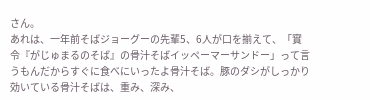さん。
あれは、一年前そばジョーグーの先輩5、6人が口を揃えて、「實令『がじゅまるのそば』の骨汁そばイッペーマーサンドー」って言うもんだからすぐに食べにいったよ骨汁そば。豚のダシがしっかり効いている骨汁そばは、重み、深み、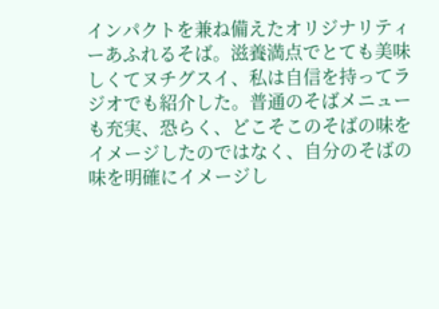インパクトを兼ね備えたオリジナリティーあふれるそば。滋養満点でとても美味しくてヌチグスイ、私は自信を持ってラジオでも紹介した。普通のそばメニューも充実、恐らく、どこそこのそばの味をイメージしたのではなく、自分のそばの味を明確にイメージし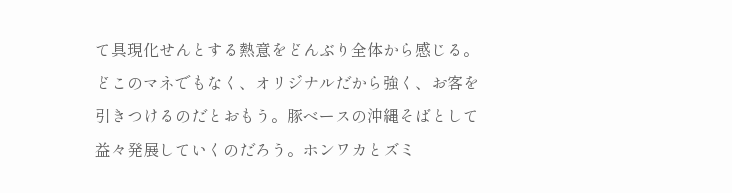て具現化せんとする熱意をどんぶり全体から感じる。
どこのマネでもなく、オリジナルだから強く、お客を引きつけるのだとおもう。豚ベースの沖縄そばとして益々発展していくのだろう。ホンワカとズミ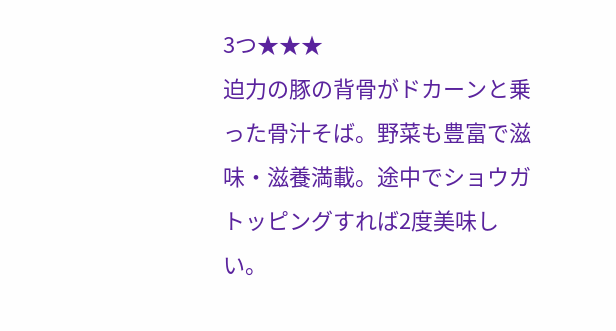3つ★★★
迫力の豚の背骨がドカーンと乗った骨汁そば。野菜も豊富で滋味・滋養満載。途中でショウガトッピングすれば2度美味しい。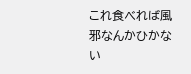これ食べれば風邪なんかひかない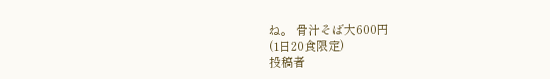ね。 骨汁そば大600円
(1日20食限定)
投稿者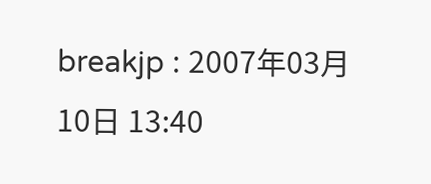breakjp : 2007年03月10日 13:40